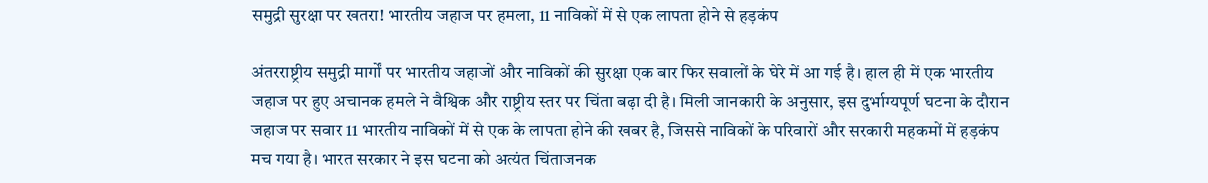समुद्री सुरक्षा पर खतरा! भारतीय जहाज पर हमला, 11 नाविकों में से एक लापता होने से हड़कंप

अंतरराष्ट्रीय समुद्री मार्गों पर भारतीय जहाजों और नाविकों की सुरक्षा एक बार फिर सवालों के घेरे में आ गई है। हाल ही में एक भारतीय जहाज पर हुए अचानक हमले ने वैश्विक और राष्ट्रीय स्तर पर चिंता बढ़ा दी है। मिली जानकारी के अनुसार, इस दुर्भाग्यपूर्ण घटना के दौरान जहाज पर सवार 11 भारतीय नाविकों में से एक के लापता होने की खबर है, जिससे नाविकों के परिवारों और सरकारी महकमों में हड़कंप मच गया है। भारत सरकार ने इस घटना को अत्यंत चिंताजनक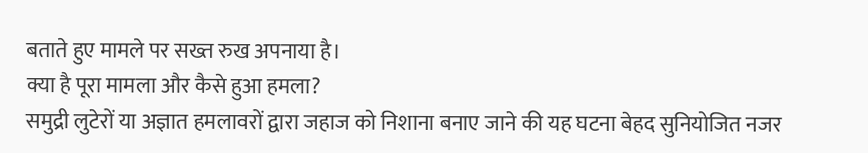बताते हुए मामले पर सख्त रुख अपनाया है।
क्या है पूरा मामला और कैसे हुआ हमला?
समुद्री लुटेरों या अज्ञात हमलावरों द्वारा जहाज को निशाना बनाए जाने की यह घटना बेहद सुनियोजित नजर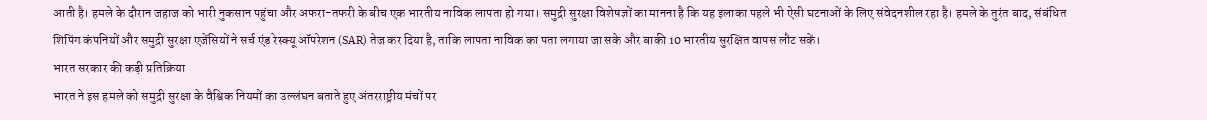आती है। हमले के दौरान जहाज को भारी नुकसान पहुंचा और अफरा-तफरी के बीच एक भारतीय नाविक लापता हो गया। समुद्री सुरक्षा विशेषज्ञों का मानना है कि यह इलाका पहले भी ऐसी घटनाओं के लिए संवेदनशील रहा है। हमले के तुरंत बाद, संबंधित शिपिंग कंपनियों और समुद्री सुरक्षा एजेंसियों ने सर्च एंड रेस्क्यू ऑपरेशन (SAR) तेज कर दिया है, ताकि लापता नाविक का पता लगाया जा सके और बाकी 10 भारतीय सुरक्षित वापस लौट सकें।
भारत सरकार की कड़ी प्रतिक्रिया
भारत ने इस हमले को समुद्री सुरक्षा के वैश्विक नियमों का उल्लंघन बताते हुए अंतरराष्ट्रीय मंचों पर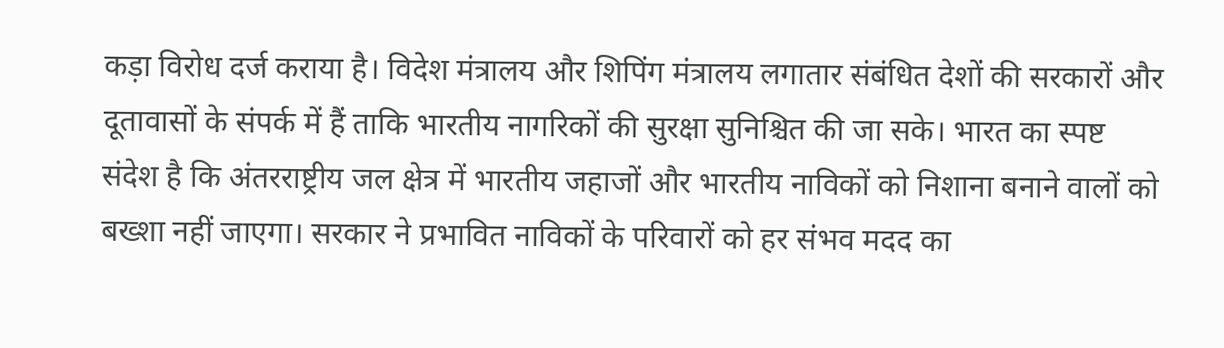कड़ा विरोध दर्ज कराया है। विदेश मंत्रालय और शिपिंग मंत्रालय लगातार संबंधित देशों की सरकारों और दूतावासों के संपर्क में हैं ताकि भारतीय नागरिकों की सुरक्षा सुनिश्चित की जा सके। भारत का स्पष्ट संदेश है कि अंतरराष्ट्रीय जल क्षेत्र में भारतीय जहाजों और भारतीय नाविकों को निशाना बनाने वालों को बख्शा नहीं जाएगा। सरकार ने प्रभावित नाविकों के परिवारों को हर संभव मदद का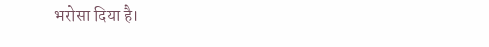भरोसा दिया है।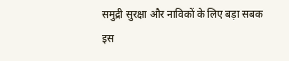समुद्री सुरक्षा और नाविकों के लिए बड़ा सबक
इस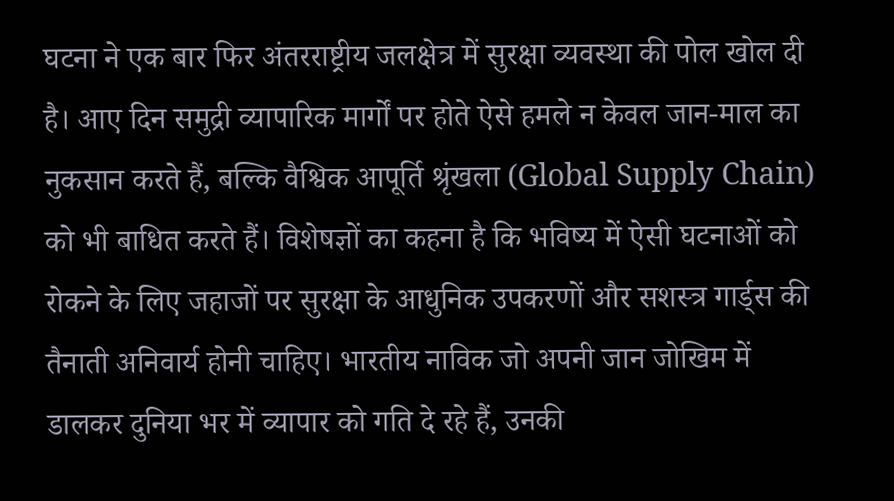घटना ने एक बार फिर अंतरराष्ट्रीय जलक्षेत्र में सुरक्षा व्यवस्था की पोल खोल दी है। आए दिन समुद्री व्यापारिक मार्गों पर होते ऐसे हमले न केवल जान-माल का नुकसान करते हैं, बल्कि वैश्विक आपूर्ति श्रृंखला (Global Supply Chain) को भी बाधित करते हैं। विशेषज्ञों का कहना है कि भविष्य में ऐसी घटनाओं को रोकने के लिए जहाजों पर सुरक्षा के आधुनिक उपकरणों और सशस्त्र गार्ड्स की तैनाती अनिवार्य होनी चाहिए। भारतीय नाविक जो अपनी जान जोखिम में डालकर दुनिया भर में व्यापार को गति दे रहे हैं, उनकी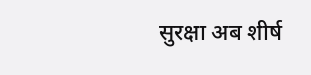सुरक्षा अब शीर्ष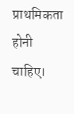प्राथमिकता होनी चाहिए।